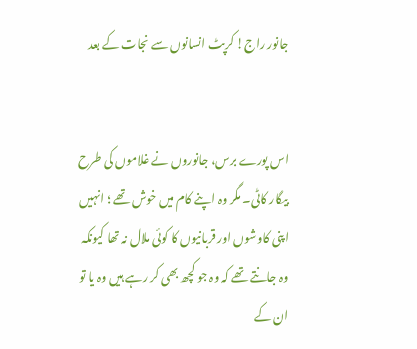جانور راج! کرپٹ انسانوں سے نجات کے بعد


اس پورے برس، جانوروں نے غلاموں کی طرح بیگار کاٹی۔ مگر وہ اپنے کام میں خوش تھے ؛ انہیں اپنی کاوشوں اور قربانیوں کا کوئی ملال نہ تھا کیونکہ وہ جانتے تھے کہ وہ جو کچھ بھی کر رہے ہیں وہ یا تو ان کے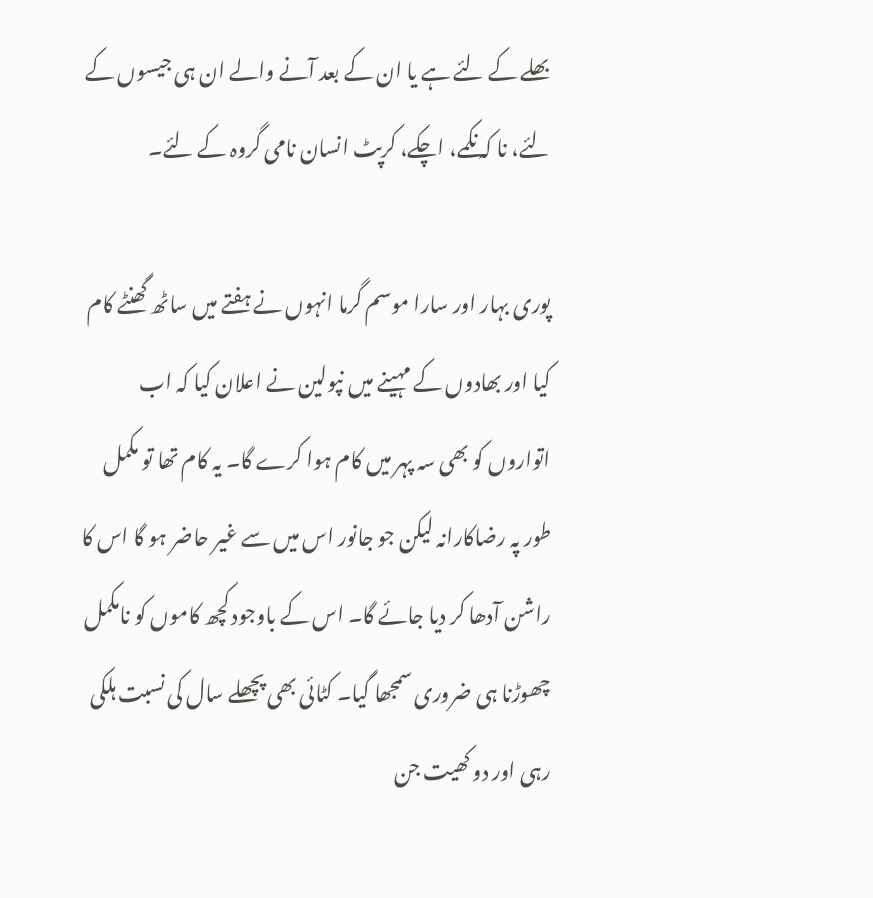بھلے کے لئے ہے یا ان کے بعد آنے والے ان ہی جیسوں کے لئے، نا کہ نکمے، اچکے، کرپٹ انسان نامی گروہ کے لئے۔

پوری بہار اور سارا موسم گرما انہوں نے ہفتے میں ساٹھ گھنٹے کام کیا اور بھادوں کے مہینے میں نپولین نے اعلان کیا کہ اب اتواروں کو بھی سہ پہر میں کام ہوا کرے گا۔ یہ کام تھا تو مکمل طور پہ رضاکارانہ لیکن جو جانور اس میں سے غیر حاضر ہو گا اس کا راشن آدھا کر دیا جائے گا۔ اس کے باوجود کچھ کاموں کو نامکمل چھوڑنا ہی ضروری سمجھا گیا۔ کٹائی بھی پچھلے سال کی نسبت ہلکی رہی اور دو کھیت جن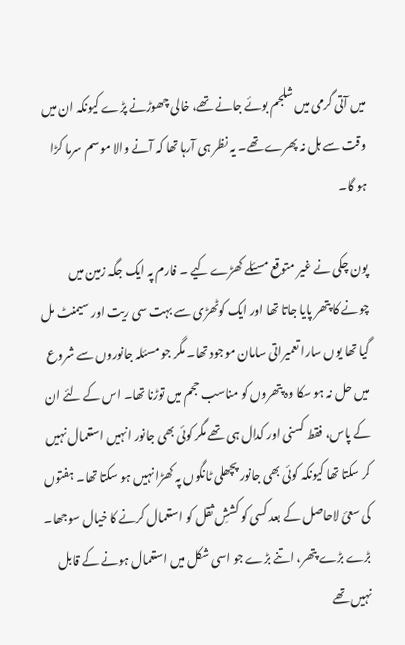میں آتی گرمی میں شلجم بوئے جانے تھے، خالی چھوڑنے پڑے کیونکہ ان میں وقت سے ہل نہ پھرے تھے۔ یہ نظر ہی آرہا تھا کہ آنے والا موسم سرما کڑا ہو گا۔

پون چکی نے غیر متوقع مسئلے کھڑے کیے ۔ فارم پہ ایک جگہ زمین میں چونے کا پتھر پایا جاتا تھا اور ایک کوٹھڑی سے بہت سی ریت اور سیمنٹ مل گیا تھا یوں سارا تعمیراتی سامان موجود تھا۔ مگر جو مسئلہ جانوروں سے شروع میں حل نہ ہو سکا وہ پتھروں کو مناسب حجم میں توڑنا تھا۔ اس کے لئے ان کے پاس، فقط کسنی اور کدال ہی تھے مگر کوئی بھی جانور انہیں استعمال نہیں کر سکتا تھا کیونکہ کوئی بھی جانور پچھلی ٹانگوں پہ کھڑا نہیں ہو سکتا تھا۔ ہفتوں کی سعیٔ لاحاصل کے بعد کسی کو کششِ ثقل کو استعمال کرنے کا خیال سوجھا۔ بڑے بڑے پتھر، اتنے بڑے جو اسی شکل میں استعمال ہونے کے قابل نہیں تھے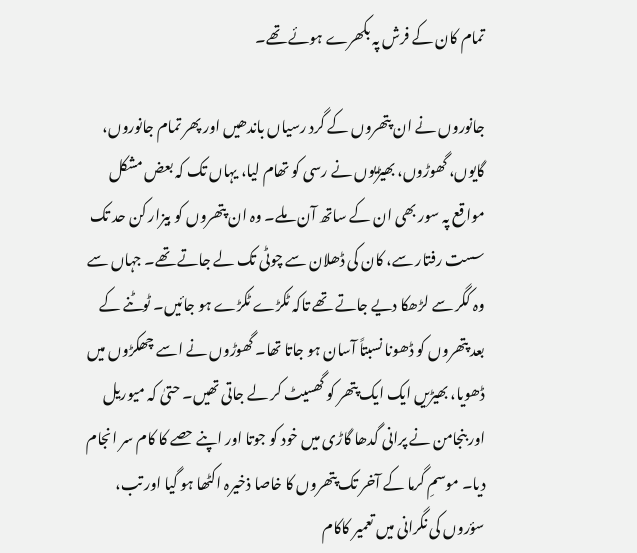تمام کان کے فرش پہ بکھرے ہوئے تھے۔

جانوروں نے ان پتھروں کے گرد رسیاں باندھیں اور پھر تمام جانوروں، گایوں، گھوڑوں، بھیڑیوں نے رسی کو تھام لیا، یہاں تک کہ بعض مشکل مواقع پہ سور بھی ان کے ساتھ آن ملے۔ وہ ان پتھروں کو بیزار کن حد تک سست رفتار سے، کان کی ڈھلان سے چوٹی تک لے جاتے تھے۔ جہاں سے وہ کگر سے لڑھکا دیے جاتے تھے تاکہ ٹکڑے ٹکڑے ہو جائیں۔ ٹوٹنے کے بعد پتھروں کو ڈھونا نسبتاً آسان ہو جاتا تھا۔ گھوڑوں نے اسے چھکڑوں میں ڈھویا، بھیڑیں ایک ایک پتھر کو گھسیٹ کر لے جاتی تھیں۔ حتیٰ کہ میوریل اور بنجامن نے پرانی گدھا گاڑی میں خود کو جوتا اور اپنے حصے کا کام سر انجام دیا۔ موسمِ گرما کے آخر تک پتھروں کا خاصا ذخیرہ اکٹھا ہو گیا اور تب، سؤروں کی نگرانی میں تعمیر کاکام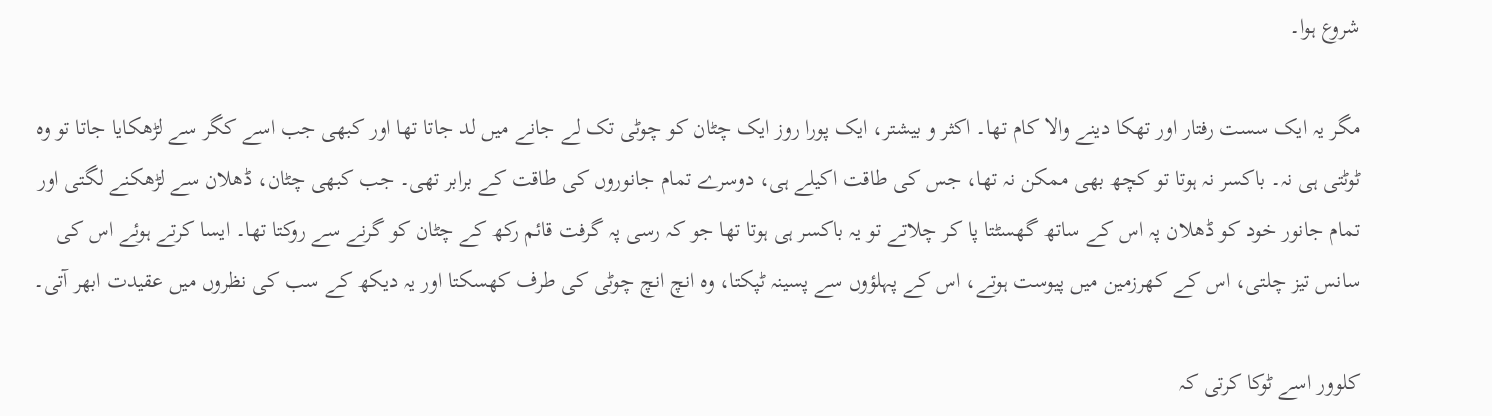شروع ہوا۔

مگر یہ ایک سست رفتار اور تھکا دینے والا کام تھا۔ اکثر و بیشتر، ایک پورا روز ایک چٹان کو چوٹی تک لے جانے میں لد جاتا تھا اور کبھی جب اسے کگر سے لڑھکایا جاتا تو وہ ٹوٹتی ہی نہ۔ باکسر نہ ہوتا تو کچھ بھی ممکن نہ تھا، جس کی طاقت اکیلے ہی، دوسرے تمام جانوروں کی طاقت کے برابر تھی۔ جب کبھی چٹان، ڈھلان سے لڑھکنے لگتی اور تمام جانور خود کو ڈھلان پہ اس کے ساتھ گھسٹتا پا کر چلاتے تو یہ باکسر ہی ہوتا تھا جو کہ رسی پہ گرفت قائم رکھ کے چٹان کو گرنے سے روکتا تھا۔ ایسا کرتے ہوئے اس کی سانس تیز چلتی، اس کے کھرزمین میں پیوست ہوتے، اس کے پہلؤوں سے پسینہ ٹپکتا، وہ انچ انچ چوٹی کی طرف کھسکتا اور یہ دیکھ کے سب کی نظروں میں عقیدت ابھر آتی۔

کلوور اسے ٹوکا کرتی کہ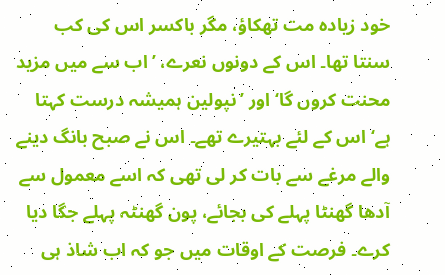خود زیادہ مت تھکاؤ، مگر باکسر اس کی کب سنتا تھا۔ اس کے دونوں نعرے، ’اب سے میں مزید محنت کروں گا‘ اور ’نپولین ہمیشہ درست کہتا ہے‘ اس کے لئے بہتیرے تھے۔ اس نے صبح بانگ دینے والے مرغے سے بات کر لی تھی کہ اسے معمول سے آدھا گھنٹا پہلے کی بجائے، پون گھنٹہ پہلے جگا دیا کرے۔ فرصت کے اوقات میں جو کہ اب شاذ ہی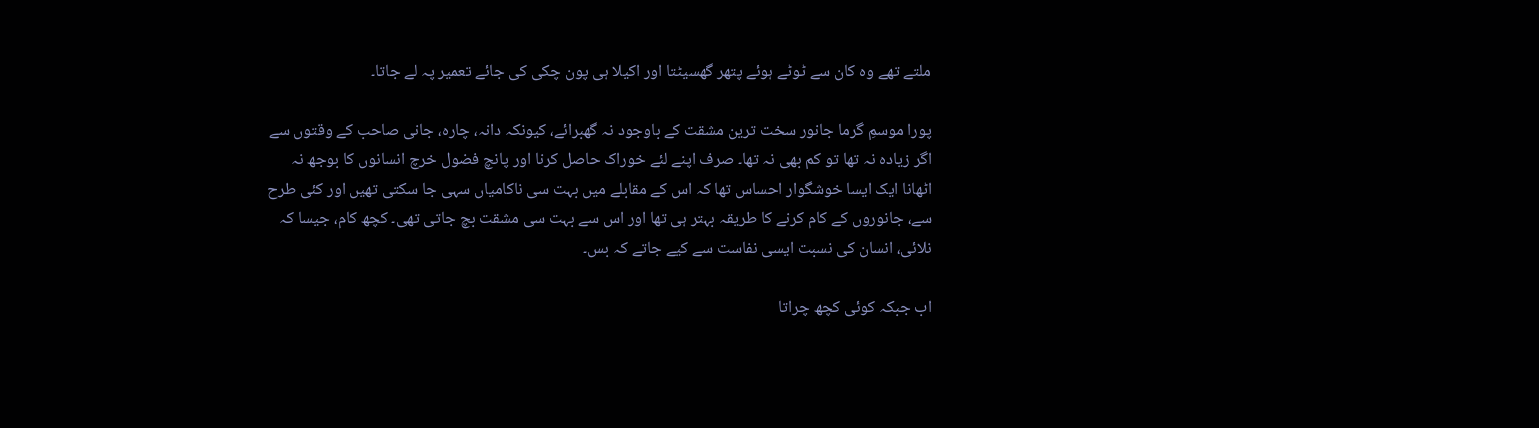ملتے تھے وہ کان سے ٹوٹے ہوئے پتھر گھسیٹتا اور اکیلا ہی پون چکی کی جائے تعمیر پہ لے جاتا۔

پورا موسمِ گرما جانور سخت ترین مشقت کے باوجود نہ گھبرائے، کیونکہ دانہ، چارہ، جانی صاحب کے وقتوں سے اگر زیادہ نہ تھا تو کم بھی نہ تھا۔ صرف اپنے لئے خوراک حاصل کرنا اور پانچ فضول خرچ انسانوں کا بوجھ نہ اٹھانا ایک ایسا خوشگوار احساس تھا کہ اس کے مقابلے میں بہت سی ناکامیاں سہی جا سکتی تھیں اور کئی طرح سے، جانوروں کے کام کرنے کا طریقہ بہتر ہی تھا اور اس سے بہت سی مشقت بچ جاتی تھی۔ کچھ کام، جیسا کہ نلائی، انسان کی نسبت ایسی نفاست سے کیے جاتے کہ بس۔

اب جبکہ کوئی کچھ چراتا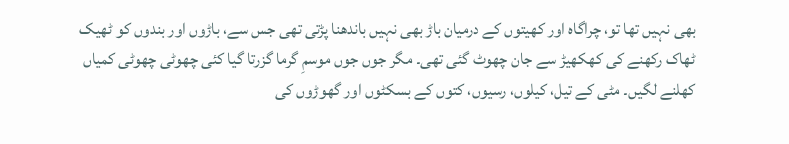بھی نہیں تھا تو، چراگاہ اور کھیتوں کے درمیان باڑ بھی نہیں باندھنا پڑتی تھی جس سے، باڑوں اور بندوں کو ٹھیک ٹھاک رکھنے کی کھکھیڑ سے جان چھوٹ گئی تھی۔ مگر جوں جوں موسمِ گرما گزرتا گیا کئی چھوٹی چھوٹی کمیاں کھلنے لگیں۔ مٹی کے تیل، کیلوں، رسیوں، کتوں کے بسکٹوں اور گھوڑوں کی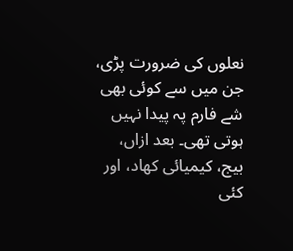نعلوں کی ضرورت پڑی، جن میں سے کوئی بھی شے فارم پہ پیدا نہیں ہوتی تھی۔ بعد ازاں، بیج، کیمیائی کھاد، اور کئی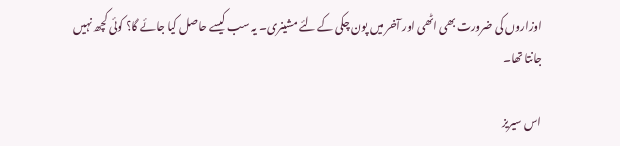اوزاروں کی ضرورت بھی اٹھی اور آخر میں پون چکی کے لئے مشینری۔ یہ سب کیسے حاصل کیا جائے گا؟ کوئی کچھ نہیں جانتا تھا۔

اس سیریز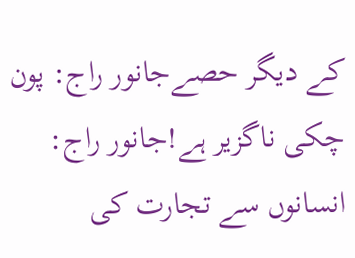کے دیگر حصےجانور راج: پون چکی ناگزیر ہے!جانور راج: انسانوں سے تجارت کی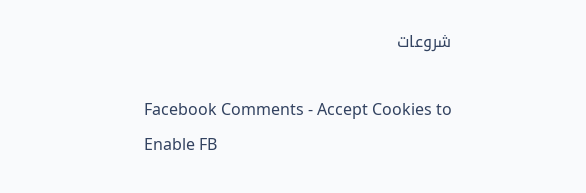شروعات

Facebook Comments - Accept Cookies to Enable FB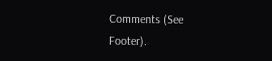Comments (See Footer).